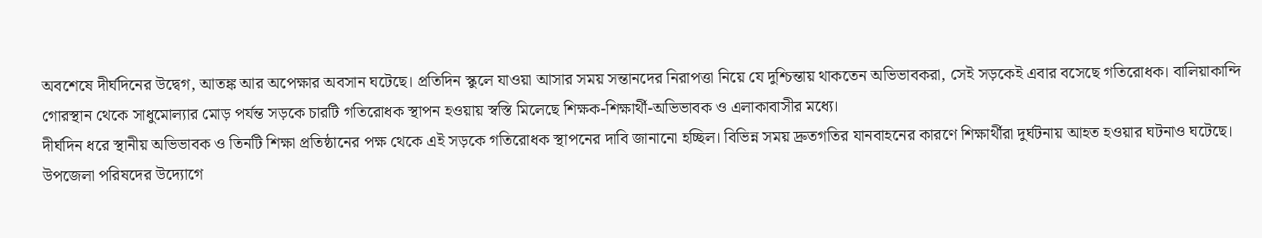অবশেষে দীর্ঘদিনের উদ্বেগ, আতঙ্ক আর অপেক্ষার অবসান ঘটেছে। প্রতিদিন স্কুলে যাওয়া আসার সময় সন্তানদের নিরাপত্তা নিয়ে যে দুশ্চিন্তায় থাকতেন অভিভাবকরা, সেই সড়কেই এবার বসেছে গতিরোধক। বালিয়াকান্দি গোরস্থান থেকে সাধুমোল্যার মোড় পর্যন্ত সড়কে চারটি গতিরোধক স্থাপন হওয়ায় স্বস্তি মিলেছে শিক্ষক-শিক্ষার্থী-অভিভাবক ও এলাকাবাসীর মধ্যে।
দীর্ঘদিন ধরে স্থানীয় অভিভাবক ও তিনটি শিক্ষা প্রতিষ্ঠানের পক্ষ থেকে এই সড়কে গতিরোধক স্থাপনের দাবি জানানো হচ্ছিল। বিভিন্ন সময় দ্রুতগতির যানবাহনের কারণে শিক্ষার্থীরা দুর্ঘটনায় আহত হওয়ার ঘটনাও ঘটেছে।
উপজেলা পরিষদের উদ্যোগে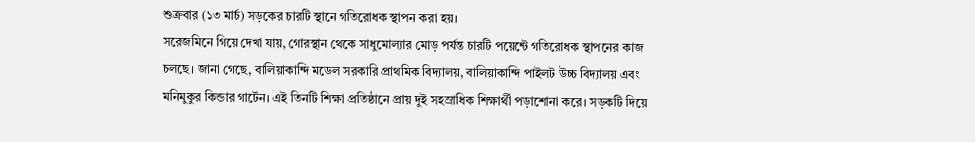শুক্রবার (১৩ মার্চ) সড়কের চারটি স্থানে গতিরোধক স্থাপন করা হয়।
সরেজমিনে গিয়ে দেখা যায়, গোরস্থান থেকে সাধুমোল্যার মোড় পর্যন্ত চারটি পয়েন্টে গতিরোধক স্থাপনের কাজ চলছে। জানা গেছে, বালিয়াকান্দি মডেল সরকারি প্রাথমিক বিদ্যালয়, বালিয়াকান্দি পাইলট উচ্চ বিদ্যালয় এবং মনিমুকুর কিন্ডার গার্টেন। এই তিনটি শিক্ষা প্রতিষ্ঠানে প্রায় দুই সহস্রাধিক শিক্ষার্থী পড়াশোনা করে। সড়কটি দিয়ে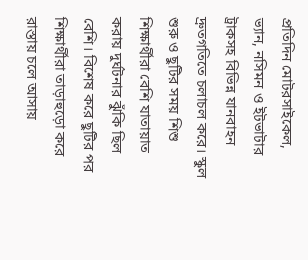প্রতিদিন মোটরসাইকেল, ভ্যান, নসিমন ও ইটভাটার ট্রাকসহ বিভিন্ন যানবাহন দ্রুতগতিতে চলাচল করে। স্কুল শুরু ও ছুটির সময় শিশু শিক্ষার্থীরা বেশি যাতায়াত করায় দুর্ঘটনার ঝুঁকি ছিল বেশি। বিশেষ করে ছুটির পর শিক্ষার্থীরা তাড়াহুড়ো করে রাস্তায় চলে আসায়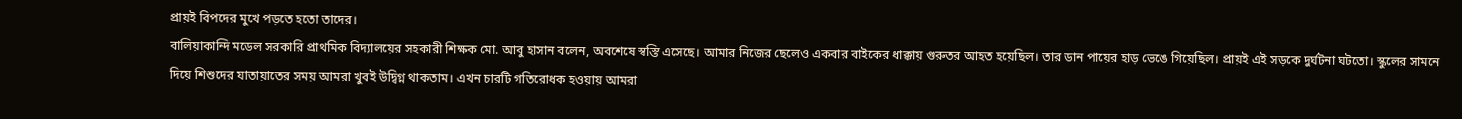প্রায়ই বিপদের মুখে পড়তে হতো তাদের।
বালিয়াকান্দি মডেল সরকারি প্রাথমিক বিদ্যালয়ের সহকারী শিক্ষক মো. আবু হাসান বলেন, অবশেষে স্বস্তি এসেছে। আমার নিজের ছেলেও একবার বাইকের ধাক্কায় গুরুতর আহত হয়েছিল। তার ডান পায়ের হাড় ভেঙে গিয়েছিল। প্রায়ই এই সড়কে দুর্ঘটনা ঘটতো। স্কুলের সামনে দিয়ে শিশুদের যাতায়াতের সময় আমরা খুবই উদ্বিগ্ন থাকতাম। এখন চারটি গতিরোধক হওয়ায় আমরা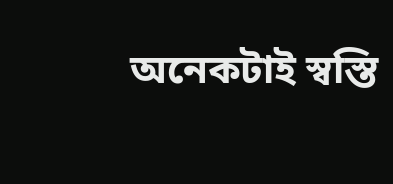অনেকটাই স্বস্তি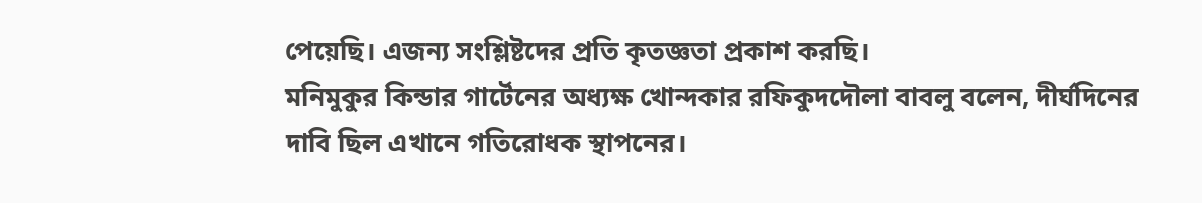পেয়েছি। এজন্য সংশ্লিষ্টদের প্রতি কৃতজ্ঞতা প্রকাশ করছি।
মনিমুকুর কিন্ডার গার্টেনের অধ্যক্ষ খোন্দকার রফিকুদদৌলা বাবলু বলেন, দীর্ঘদিনের দাবি ছিল এখানে গতিরোধক স্থাপনের।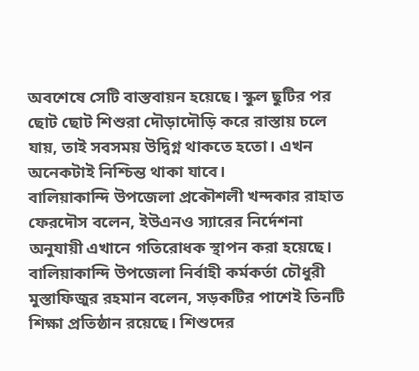অবশেষে সেটি বাস্তবায়ন হয়েছে। স্কুল ছুটির পর ছোট ছোট শিশুরা দৌড়াদৌড়ি করে রাস্তায় চলে যায়, তাই সবসময় উদ্বিগ্ন থাকতে হতো। এখন অনেকটাই নিশ্চিন্ত থাকা যাবে।
বালিয়াকান্দি উপজেলা প্রকৌশলী খন্দকার রাহাত ফেরদৌস বলেন, ইউএনও স্যারের নির্দেশনা অনুযায়ী এখানে গতিরোধক স্থাপন করা হয়েছে।
বালিয়াকান্দি উপজেলা নির্বাহী কর্মকর্তা চৌধুরী মুস্তাফিজুর রহমান বলেন, সড়কটির পাশেই তিনটি শিক্ষা প্রতিষ্ঠান রয়েছে। শিশুদের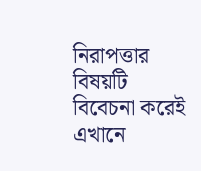নিরাপত্তার বিষয়টি বিবেচনা করেই এখানে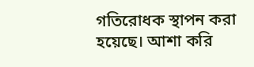গতিরোধক স্থাপন করা হয়েছে। আশা করি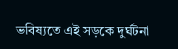ভবিষ্যতে এই সড়কে দুর্ঘটনা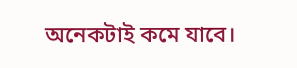অনেকটাই কমে যাবে।